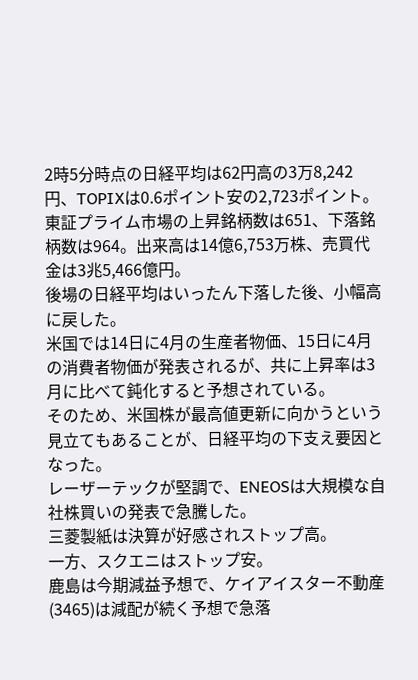2時5分時点の日経平均は62円高の3万8,242円、TOPIXは0.6ポイント安の2,723ポイント。東証プライム市場の上昇銘柄数は651、下落銘柄数は964。出来高は14億6,753万株、売買代金は3兆5,466億円。
後場の日経平均はいったん下落した後、小幅高に戻した。
米国では14日に4月の生産者物価、15日に4月の消費者物価が発表されるが、共に上昇率は3月に比べて鈍化すると予想されている。
そのため、米国株が最高値更新に向かうという見立てもあることが、日経平均の下支え要因となった。
レーザーテックが堅調で、ENEOSは大規模な自社株買いの発表で急騰した。
三菱製紙は決算が好感されストップ高。
一方、スクエニはストップ安。
鹿島は今期減益予想で、ケイアイスター不動産(3465)は減配が続く予想で急落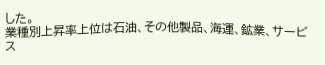した。
業種別上昇率上位は石油、その他製品、海運、鉱業、サービス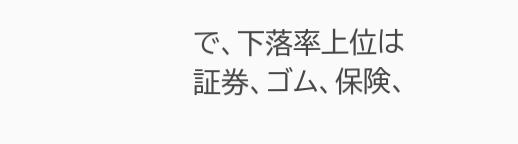で、下落率上位は証券、ゴム、保険、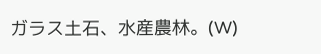ガラス土石、水産農林。(W)